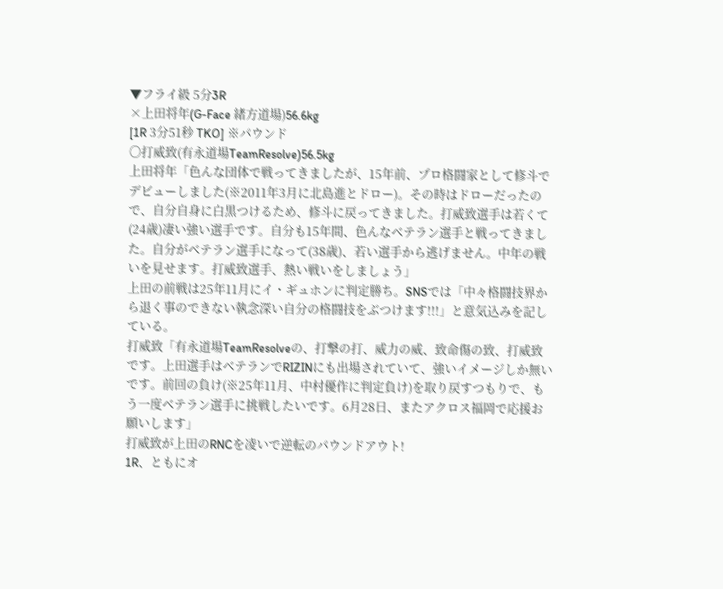▼フライ級 5分3R
×上田将年(G-Face 緒方道場)56.6kg
[1R 3分51秒 TKO] ※パウンド
〇打威致(有永道場TeamResolve)56.5kg
上田将年「色んな団体で戦ってきましたが、15年前、プロ格闘家として修斗でデビューしました(※2011年3月に北島進とドロー)。その時はドローだったので、自分自身に白黒つけるため、修斗に戻ってきました。打威致選手は若くて(24歳)凄い強い選手です。自分も15年間、色んなベテラン選手と戦ってきました。自分がベテラン選手になって(38歳)、若い選手から逃げません。中年の戦いを見せます。打威致選手、熱い戦いをしましょう」
上田の前戦は25年11月にイ・ギュホンに判定勝ち。SNSでは「中々格闘技界から退く事のできない執念深い自分の格闘技をぶつけます!!!」と意気込みを記している。
打威致「有永道場TeamResolveの、打撃の打、威力の威、致命傷の致、打威致です。上田選手はベテランでRIZINにも出場されていて、強いイメージしか無いです。前回の負け(※25年11月、中村優作に判定負け)を取り戻すつもりで、もう一度ベテラン選手に挑戦したいです。6月28日、またアクロス福岡で応援お願いします」
打威致が上田のRNCを凌いで逆転のパウンドアウト!
1R、ともにオ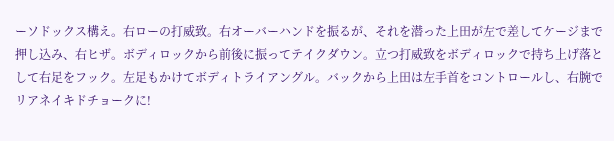ーソドックス構え。右ローの打威致。右オーバーハンドを振るが、それを潜った上田が左で差してケージまで押し込み、右ヒザ。ボディロックから前後に振ってテイクダウン。立つ打威致をボディロックで持ち上げ落として右足をフック。左足もかけてボディトライアングル。バックから上田は左手首をコントロールし、右腕でリアネイキドチョークに!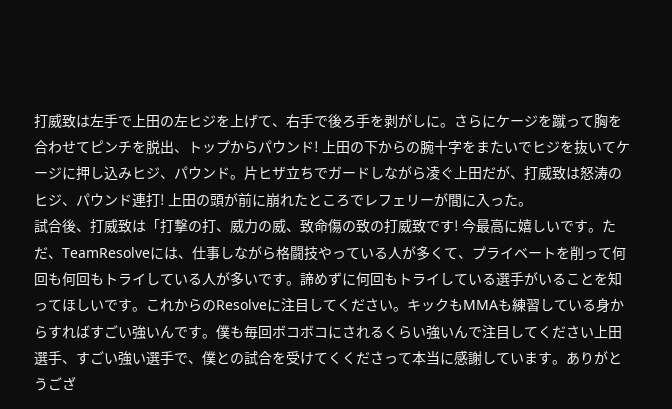打威致は左手で上田の左ヒジを上げて、右手で後ろ手を剥がしに。さらにケージを蹴って胸を合わせてピンチを脱出、トップからパウンド! 上田の下からの腕十字をまたいでヒジを抜いてケージに押し込みヒジ、パウンド。片ヒザ立ちでガードしながら凌ぐ上田だが、打威致は怒涛のヒジ、パウンド連打! 上田の頭が前に崩れたところでレフェリーが間に入った。
試合後、打威致は「打撃の打、威力の威、致命傷の致の打威致です! 今最高に嬉しいです。ただ、TeamResolveには、仕事しながら格闘技やっている人が多くて、プライベートを削って何回も何回もトライしている人が多いです。諦めずに何回もトライしている選手がいることを知ってほしいです。これからのResolveに注目してください。キックもMMAも練習している身からすればすごい強いんです。僕も毎回ボコボコにされるくらい強いんで注目してください上田選手、すごい強い選手で、僕との試合を受けてくくださって本当に感謝しています。ありがとうござ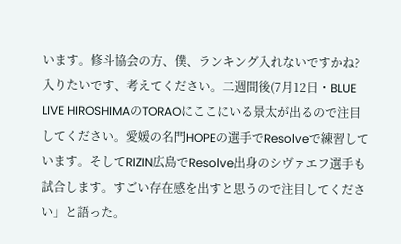います。修斗協会の方、僕、ランキング入れないですかね? 入りたいです、考えてください。二週間後(7月12日・BLUE LIVE HIROSHIMAのTORAOにここにいる景太が出るので注目してください。愛媛の名門HOPEの選手でResolveで練習しています。そしてRIZIN広島でResolve出身のシヴァエフ選手も試合します。すごい存在感を出すと思うので注目してください」と語った。